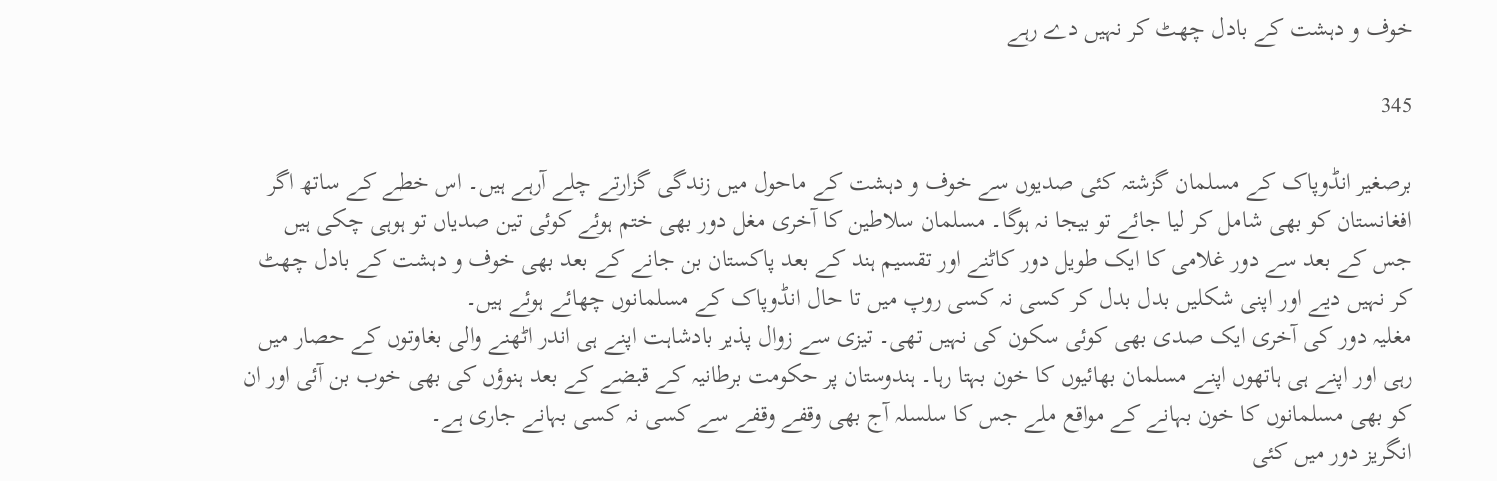خوف و دہشت کے بادل چھٹ کر نہیں دے رہے

345

برصغیر انڈوپاک کے مسلمان گزشتہ کئی صدیوں سے خوف و دہشت کے ماحول میں زندگی گزارتے چلے آرہے ہیں۔ اس خطے کے ساتھ اگر افغانستان کو بھی شامل کر لیا جائے تو بیجا نہ ہوگا۔ مسلمان سلاطین کا آخری مغل دور بھی ختم ہوئے کوئی تین صدیاں تو ہوہی چکی ہیں جس کے بعد سے دور غلامی کا ایک طویل دور کاٹنے اور تقسیم ہند کے بعد پاکستان بن جانے کے بعد بھی خوف و دہشت کے بادل چھٹ کر نہیں دیے اور اپنی شکلیں بدل بدل کر کسی نہ کسی روپ میں تا حال انڈوپاک کے مسلمانوں چھائے ہوئے ہیں۔
مغلیہ دور کی آخری ایک صدی بھی کوئی سکون کی نہیں تھی۔ تیزی سے زوال پذیر بادشاہت اپنے ہی اندر اٹھنے والی بغاوتوں کے حصار میں رہی اور اپنے ہی ہاتھوں اپنے مسلمان بھائیوں کا خون بہتا رہا۔ ہندوستان پر حکومت برطانیہ کے قبضے کے بعد ہنوؤں کی بھی خوب بن آئی اور ان کو بھی مسلمانوں کا خون بہانے کے مواقع ملے جس کا سلسلہ آج بھی وقفے وقفے سے کسی نہ کسی بہانے جاری ہے۔
انگریز دور میں کئی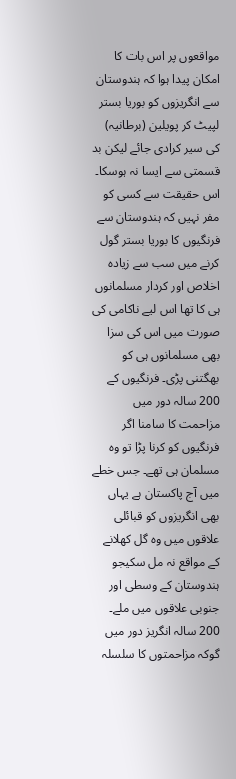مواقعوں پر اس بات کا امکان پیدا ہوا کہ ہندوستان سے انگریزوں کو بوریا بستر لپیٹ کر پویلین (برطانیہ) کی سیر کرادی جائے لیکن بد قسمتی سے ایسا نہ ہوسکا۔ اس حقیقت سے کسی کو مفر نہیں کہ ہندوستان سے فرنگیوں کا بوریا بستر گول کرنے میں سب سے زیادہ اخلاص اور کردار مسلمانوں ہی کا تھا اس لیے ناکامی کی صورت میں اس کی سزا بھی مسلمانوں ہی کو بھگتنی پڑی۔ فرنگیوں کے 200 سالہ دور میں مزاحمت کا سامنا اگر فرنگیوں کو کرنا پڑا تو وہ مسلمان ہی تھے۔ جس خطے میں آج پاکستان ہے یہاں بھی انگریزوں کو قبائلی علاقوں میں وہ گل کھلانے کے مواقع نہ مل سکیجو ہندوستان کے وسطی اور جنوبی علاقوں میں ملے۔
200 سالہ انگریز دور میں گوکہ مزاحمتوں کا سلسلہ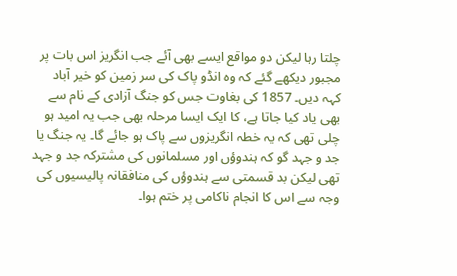چلتا رہا لیکن دو مواقع ایسے بھی آئے جب انگریز اس بات پر مجبور دیکھے گئے کہ وہ انڈو پاک کی سر زمین کو خیر آباد کہہ دیں۔ 1857 کی بغاوت جس کو جنگ آزادی کے نام سے بھی یاد کیا جاتا ہے، کا ایک ایسا مرحلہ بھی جب یہ امید ہو چلی تھی کہ یہ خطہ انگریزوں سے پاک ہو جائے گا۔ یہ جنگ یا جد و جہد گو کہ ہندوؤں اور مسلمانوں کی مشترکہ جد و جہد تھی لیکن بد قسمتی سے ہندوؤں کی منافقانہ پالیسیوں کی وجہ سے اس کا انجام ناکامی پر ختم ہوا۔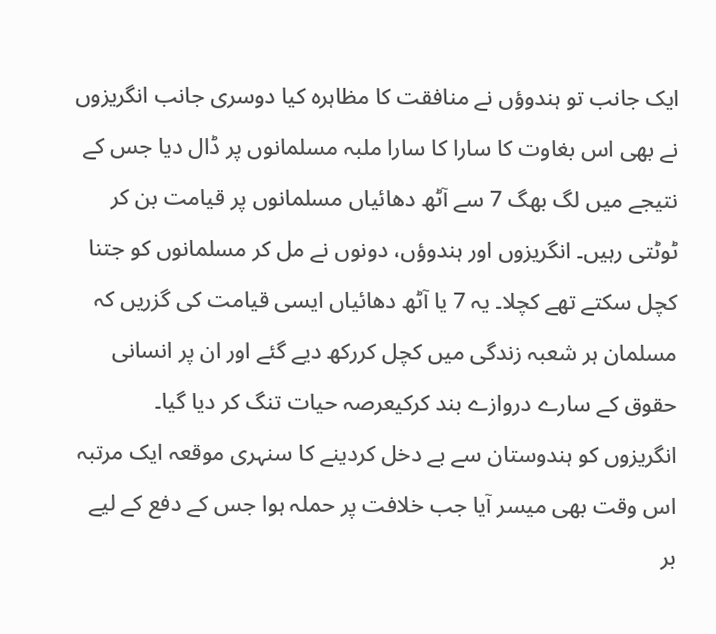ایک جانب تو ہندوؤں نے منافقت کا مظاہرہ کیا دوسری جانب انگریزوں نے بھی اس بغاوت کا سارا کا سارا ملبہ مسلمانوں پر ڈال دیا جس کے نتیجے میں لگ بھگ 7 سے آٹھ دھائیاں مسلمانوں پر قیامت بن کر ٹوٹتی رہیں۔ انگریزوں اور ہندوؤں، دونوں نے مل کر مسلمانوں کو جتنا کچل سکتے تھے کچلا۔ یہ 7 یا آٹھ دھائیاں ایسی قیامت کی گزریں کہ مسلمان ہر شعبہ زندگی میں کچل کررکھ دیے گئے اور ان پر انسانی حقوق کے سارے دروازے بند کرکیعرصہ حیات تنگ کر دیا گیا۔
انگریزوں کو ہندوستان سے بے دخل کردینے کا سنہری موقعہ ایک مرتبہ اس وقت بھی میسر آیا جب خلافت پر حملہ ہوا جس کے دفع کے لیے بر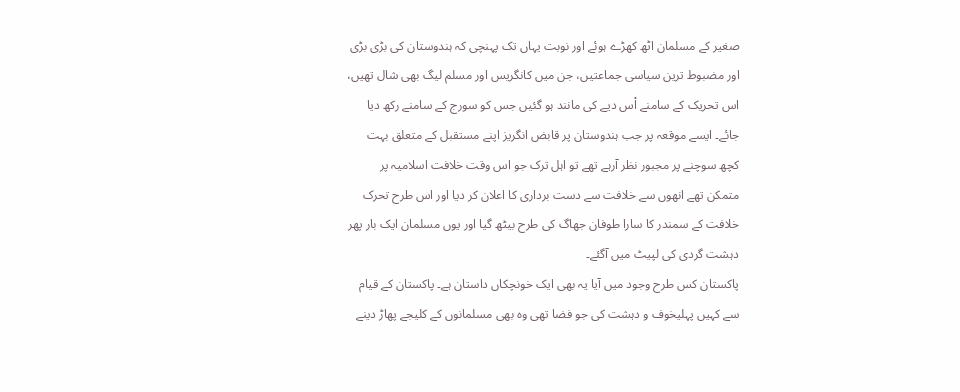صغیر کے مسلمان اٹھ کھڑے ہوئے اور نوبت یہاں تک پہنچی کہ ہندوستان کی بڑی بڑی اور مضبوط ترین سیاسی جماعتیں، جن میں کانگریس اور مسلم لیگ بھی شال تھیں، اس تحریک کے سامنے اْس دیے کی مانند ہو گئیں جس کو سورج کے سامنے رکھ دیا جائے۔ ایسے موقعہ پر جب ہندوستان پر قابض انگریز اپنے مستقبل کے متعلق بہت کچھ سوچنے پر مجبور نظر آرہے تھے تو اہل ترک جو اس وقت خلافت اسلامیہ پر متمکن تھے انھوں سے خلافت سے دست برداری کا اعلان کر دیا اور اس طرح تحرک خلافت کے سمندر کا سارا طوفان جھاگ کی طرح بیٹھ گیا اور یوں مسلمان ایک بار پھر دہشت گردی کی لپیٹ میں آگئے۔
پاکستان کس طرح وجود میں آیا یہ بھی ایک خونچکاں داستان ہے۔ پاکستان کے قیام سے کہیں پہلیخوف و دہشت کی جو فضا تھی وہ بھی مسلمانوں کے کلیجے پھاڑ دینے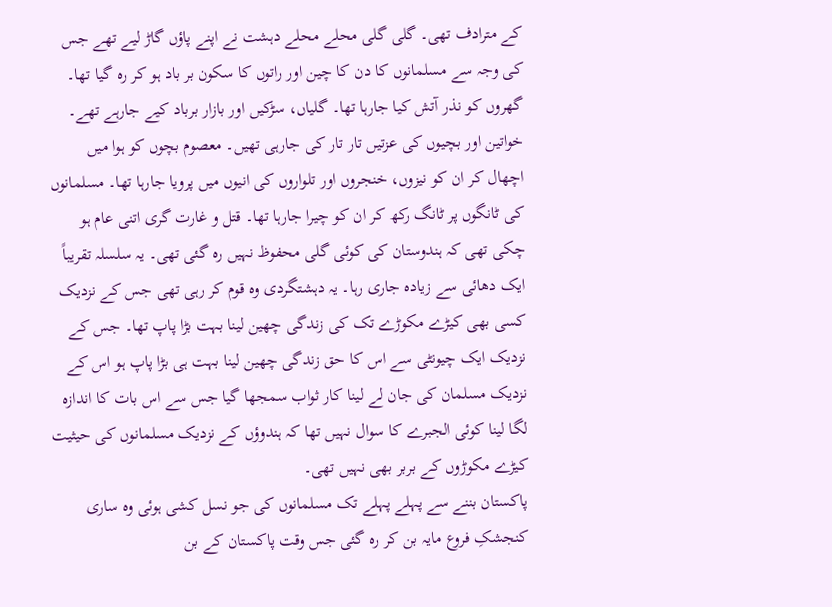کے مترادف تھی۔ گلی گلی محلے محلے دہشت نے اپنے پاؤں گاڑ لیے تھے جس کی وجہ سے مسلمانوں کا دن کا چین اور راتوں کا سکون بر باد ہو کر رہ گیا تھا۔
گھروں کو نذر آتش کیا جارہا تھا۔ گلیاں، سڑکیں اور بازار برباد کیے جارہے تھے۔ خواتین اور بچیوں کی عزتیں تار تار کی جارہی تھیں۔ معصوم بچوں کو ہوا میں اچھال کر ان کو نیزوں، خنجروں اور تلواروں کی انیوں میں پرویا جارہا تھا۔ مسلمانوں کی ٹانگوں پر ٹانگ رکھ کر ان کو چیرا جارہا تھا۔ قتل و غارت گری اتنی عام ہو چکی تھی کہ ہندوستان کی کوئی گلی محفوظ نہیں رہ گئی تھی۔ یہ سلسلہ تقریباً ایک دھائی سے زیادہ جاری رہا۔ یہ دہشتگردی وہ قوم کر رہی تھی جس کے نزدیک کسی بھی کیڑے مکوڑے تک کی زندگی چھین لینا بہت بڑا پاپ تھا۔ جس کے نزدیک ایک چیونٹی سے اس کا حق زندگی چھین لینا بہت ہی بڑا پاپ ہو اس کے نزدیک مسلمان کی جان لے لینا کار ثواب سمجھا گیا جس سے اس بات کا اندازہ لگا لینا کوئی الجبرے کا سوال نہیں تھا کہ ہندوؤں کے نزدیک مسلمانوں کی حیثیت کیڑے مکوڑوں کے بربر بھی نہیں تھی۔
پاکستان بننے سے پہلے پہلے تک مسلمانوں کی جو نسل کشی ہوئی وہ ساری کنجشکِ فروع مایہ بن کر رہ گئی جس وقت پاکستان کے بن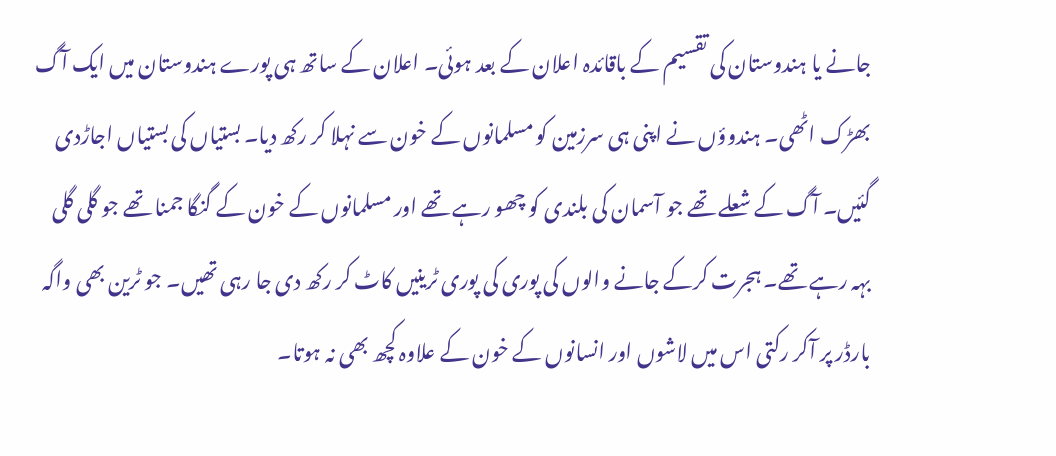جانے یا ہندوستان کی تقسیم کے باقائدہ اعلان کے بعد ہوئی۔ اعلان کے ساتھ ہی پورے ہندوستان میں ایک آگ بھڑک اٹھی۔ ہندوؤں نے اپنی ہی سرزمین کو مسلمانوں کے خون سے نہلا کر رکھ دیا۔ بستیاں کی بستیاں اجاڑدی گئیں۔ آگ کے شعلے تھے جو آسمان کی بلندی کو چھو رہے تھے اور مسلمانوں کے خون کے گنگا جمنا تھے جو گلی گلی بہہ رہے تھے۔ ہجرت کرکے جانے والوں کی پوری کی پوری ٹرینیں کاٹ کر رکھ دی جا رہی تھیں۔ جو ٹرین بھی واگہ بارڈر پر آکر رکتی اس میں لاشوں اور انسانوں کے خون کے علاوہ کچھ بھی نہ ہوتا۔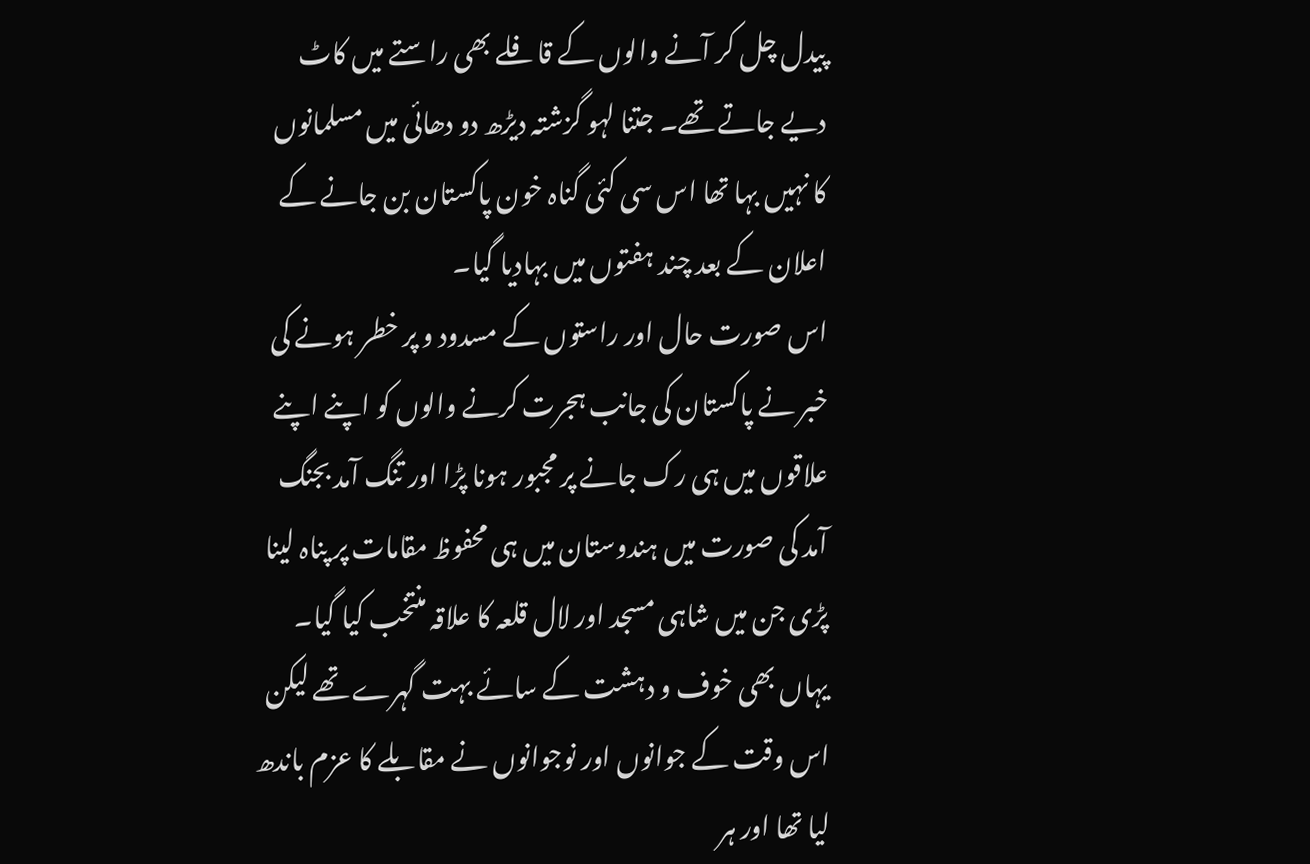پیدل چل کر آنے والوں کے قافلے بھی راستے میں کاٹ دیے جاتے تھے۔ جتنا لہو گزشتہ دیڑھ دو دھائی میں مسلمانوں کا نہیں بہا تھا اس سی کئی گناہ خون پاکستان بن جانے کے اعلان کے بعد چند ہفتوں میں بہادیا گیا۔
اس صورت حال اور راستوں کے مسدود و پر خطر ہونے کی خبر نے پاکستان کی جانب ہجرت کرنے والوں کو اپنے اپنے علاقوں میں ہی رک جانے پر مجبور ہونا پڑا اور تنگ آمد بجنگ آمد کی صورت میں ہندوستان میں ہی محفوظ مقامات پر پناہ لینا پڑی جن میں شاہی مسجد اور لال قلعہ کا علاقہ منتخب کیا گیا۔ یہاں بھی خوف و دہشت کے سائے بہت گہرے تھے لیکن اس وقت کے جوانوں اور نوجوانوں نے مقابلے کا عزم باندھ لیا تھا اور ہر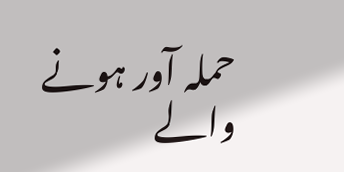حملہ آور ہونے والے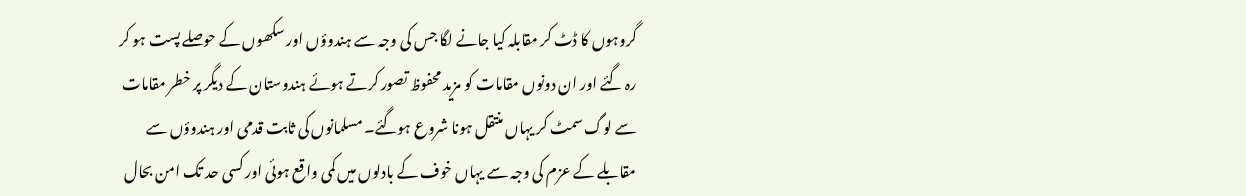گروہوں کا ڈٹ کر مقابلہ کیا جانے لگا جس کی وجہ سے ہندوؤں اور سکھوں کے حوصلے پست ہو کر رہ گئے اور ان دونوں مقامات کو مزید محفوظ تصور کرتے ہوئے ہندوستان کے دیگر پر خطر مقامات سے لوگ سمٹ کر یہاں منتقل ہونا شروع ہوگئے۔ مسلمانوں کی ثابت قدمی اور ہندوؤں سے مقابلے کے عزم کی وجہ سے یہاں خوف کے بادلوں میں کمی واقع ہوئی اور کسی حد تک امن بحال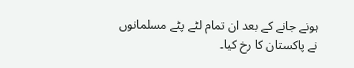ہونے جانے کے بعد ان تمام لٹے پٹے مسلمانوں نے پاکستان کا رخ کیا۔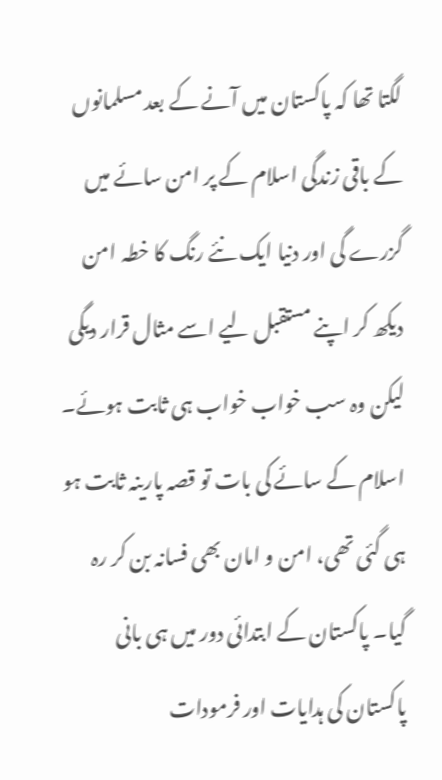لگتا تھا کہ پاکستان میں آنے کے بعد مسلمانوں کے باقی زندگی اسلام کے پر امن سائے میں گزرے گی اور دنیا ایک نئے رنگ کا خطہ امن دیکھ کر اپنے مستقبل لیے اسے مثال قرار دیگی لیکن وہ سب خواب خواب ہی ثابت ہوئے۔ اسلام کے سائے کی بات تو قصہ پارینہ ثابت ہو ہی گئی تھی، امن و امان بھی فسانہ بن کر رہ گیا۔ پاکستان کے ابتدائی دور میں ہی بانی پاکستان کی ہدایات اور فرمودات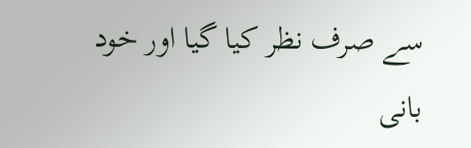سے صرف نظر کیا گیا اور خود بانی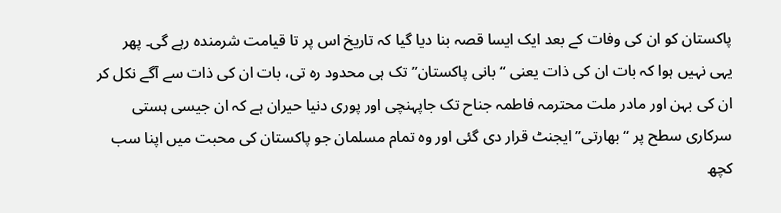پاکستان کو ان کی وفات کے بعد ایک ایسا قصہ بنا دیا گیا کہ تاریخ اس پر تا قیامت شرمندہ رہے گی۔ پھر یہی نہیں ہوا کہ بات ان کی ذات یعنی “بانی پاکستان” تک ہی محدود رہ تی، بات ان کی ذات سے آگے نکل کر ان کی بہن اور مادر ملت محترمہ فاطمہ جناح تک جاپہنچی اور پوری دنیا حیران ہے کہ ان جیسی ہستی سرکاری سطح پر “بھارتی” ایجنٹ قرار دی گئی اور وہ تمام مسلمان جو پاکستان کی محبت میں اپنا سب کچھ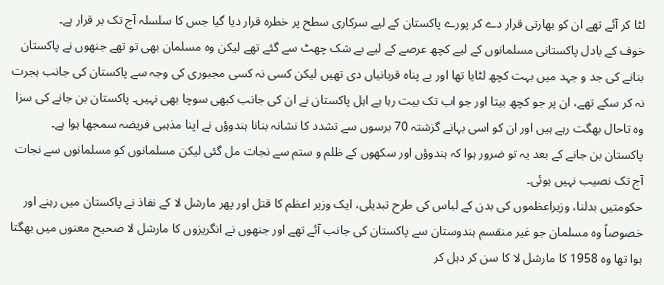لٹا کر آئے تھے ان کو بھارتی قرار دے کر پورے پاکستان کے لیے سرکاری سطح پر خطرہ قرار دیا گیا جس کا سلسلہ آج تک بر قرار ہے۔
خوف کے بادل پاکستانی مسلمانوں کے لیے کچھ عرصے کے لیے بے شک چھٹ سے گئے تھے لیکن وہ مسلمان بھی تو تھے جنھوں نے پاکستان بنانے کی جد و جہد میں بہت کچھ لٹایا تھا اور بے پناہ قربانیاں دی تھیں لیکن کسی نہ کسی مجبوری کی وجہ سے پاکستان کی جانب ہجرت نہ کر سکے تھے، ان پر جو کچھ بیتا اور جو اب تک بیت رہا ہے اہل پاکستان نے ان کی جانب کبھی سوچا بھی نہیں۔ پاکستان بن جانے کی سزا وہ تاحال بھگت رہے ہیں اور ان کو اسی بہانے گزشتہ 70 برسوں سے تشدد کا نشانہ بنانا ہندوؤں نے اپنا مذہبی فریضہ سمجھا ہوا ہے۔
پاکستان بن جانے کے بعد یہ تو ضرور ہوا کہ ہندوؤں اور سکھوں کے ظلم و ستم سے نجات مل گئی لیکن مسلمانوں کو مسلمانوں سے نجات آج تک نصیب نہیں ہوئی۔
حکومتیں بدلنا، وزیراعظموں کی بدن کے لباس کی طرح تبدیلی، ایک وزیر اعظم کا قتل اور پھر مارشل لا کے نفاذ نے پاکستان میں رہنے اور خصوصاً وہ مسلمان جو غیر منقسم ہندوستان سے پاکستان کی جانب آئے تھے اور جنھوں نے انگریزوں کا مارشل لا صحیح معنوں میں بھگتا ہوا تھا وہ 1958 کا مارشل لا کا سن کر دہل کر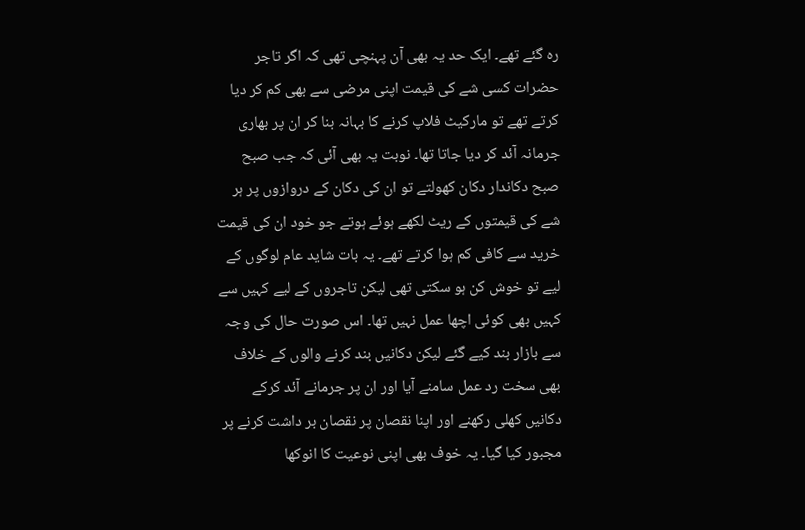رہ گئے تھے۔ ایک حد یہ بھی آن پہنچی تھی کہ اگر تاجر حضرات کسی شے کی قیمت اپنی مرضی سے بھی کم کر دیا کرتے تھے تو مارکیٹ فلاپ کرنے کا بہانہ بنا کر ان پر بھاری جرمانہ آئد کر دیا جاتا تھا۔ نوبت یہ بھی آئی کہ جب صبح صبح دکاندار دکان کھولتے تو ان کی دکان کے دروازوں پر ہر شے کی قیمتوں کے ریٹ لکھے ہوئے ہوتے جو خود ان کی قیمت خرید سے کافی کم ہوا کرتے تھے۔ یہ بات شاید عام لوگوں کے لیے تو خوش کن ہو سکتی تھی لیکن تاجروں کے لیے کہیں سے کہیں بھی کوئی اچھا عمل نہیں تھا۔ اس صورت حال کی وجہ سے بازار بند کیے گئے لیکن دکانیں بند کرنے والوں کے خلاف بھی سخت رد عمل سامنے آیا اور ان پر جرمانے آئد کرکے دکانیں کھلی رکھنے اور اپنا نقصان پر نقصان بر داشت کرنے پر مجبور کیا گیا۔ یہ خوف بھی اپنی نوعیت کا انوکھا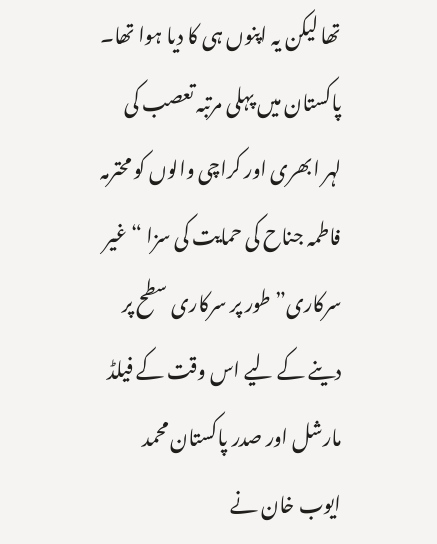تھا لیکن یہ اپنوں ہی کا دیا ہوا تھا۔
پاکستان میں پہلی مرتبہ تعصب کی لہر ابھری اور کراچی والوں کو محترمہ فاطمہ جناح کی حمایت کی سزا “غیر سرکاری” طور پر سرکاری سطح پر دینے کے لیے اس وقت کے فیلڈ مارشل اور صدر پاکستان محمد ایوب خان نے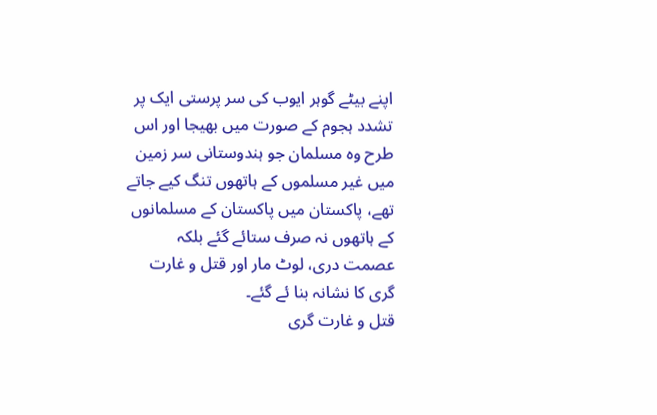اپنے بیٹے گوہر ایوب کی سر پرستی ایک پر تشدد ہجوم کے صورت میں بھیجا اور اس طرح وہ مسلمان جو ہندوستانی سر زمین میں غیر مسلموں کے ہاتھوں تنگ کیے جاتے تھے، پاکستان میں پاکستان کے مسلمانوں کے ہاتھوں نہ صرف ستائے گئے بلکہ عصمت دری، لوٹ مار اور قتل و غارت گری کا نشانہ بنا ئے گئے۔
قتل و غارت گری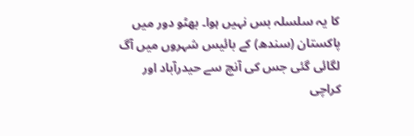کا یہ سلسلہ بس نہیں ہوا۔ بھٹو دور میں پاکستان (سندھ) کے بائیس شہروں میں آگ لگائی گئی جس کی آنچ سے حیدرآباد اور کراچی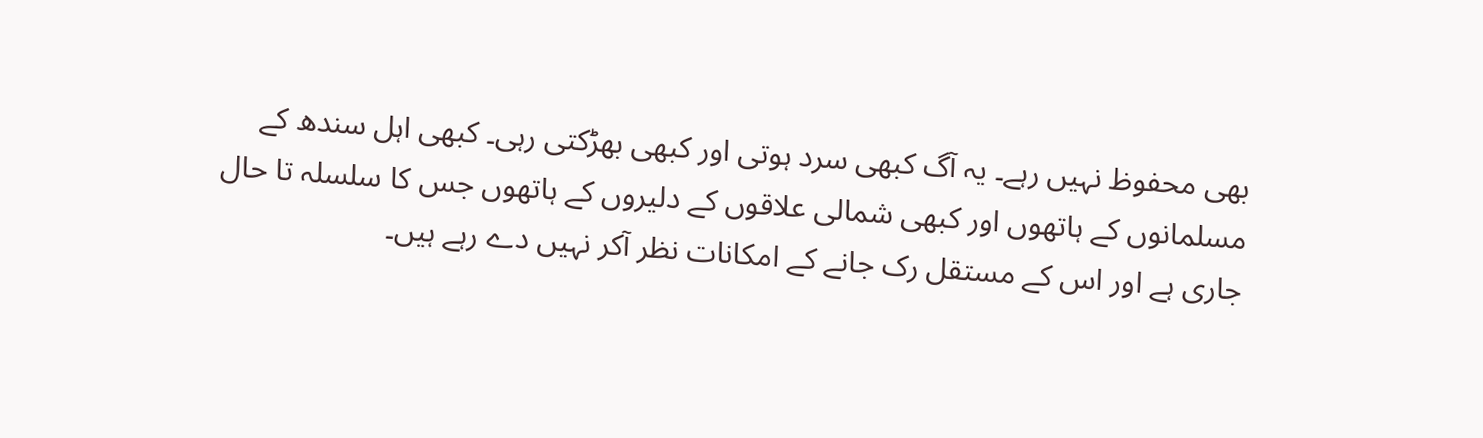بھی محفوظ نہیں رہے۔ یہ آگ کبھی سرد ہوتی اور کبھی بھڑکتی رہی۔ کبھی اہل سندھ کے مسلمانوں کے ہاتھوں اور کبھی شمالی علاقوں کے دلیروں کے ہاتھوں جس کا سلسلہ تا حال جاری ہے اور اس کے مستقل رک جانے کے امکانات نظر آکر نہیں دے رہے ہیں۔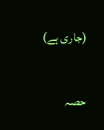(جاری ہے)

حصہ